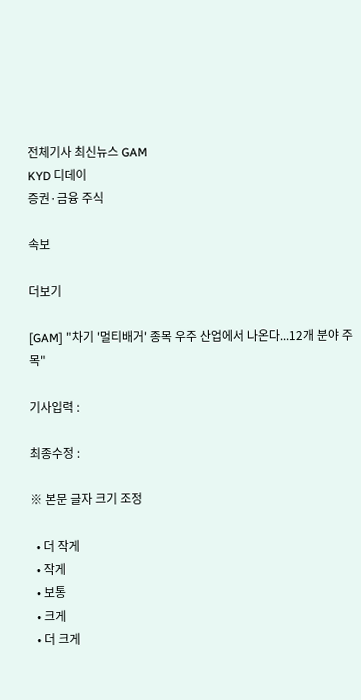전체기사 최신뉴스 GAM
KYD 디데이
증권·금융 주식

속보

더보기

[GAM] "차기 '멀티배거' 종목 우주 산업에서 나온다...12개 분야 주목"

기사입력 :

최종수정 :

※ 본문 글자 크기 조정

  • 더 작게
  • 작게
  • 보통
  • 크게
  • 더 크게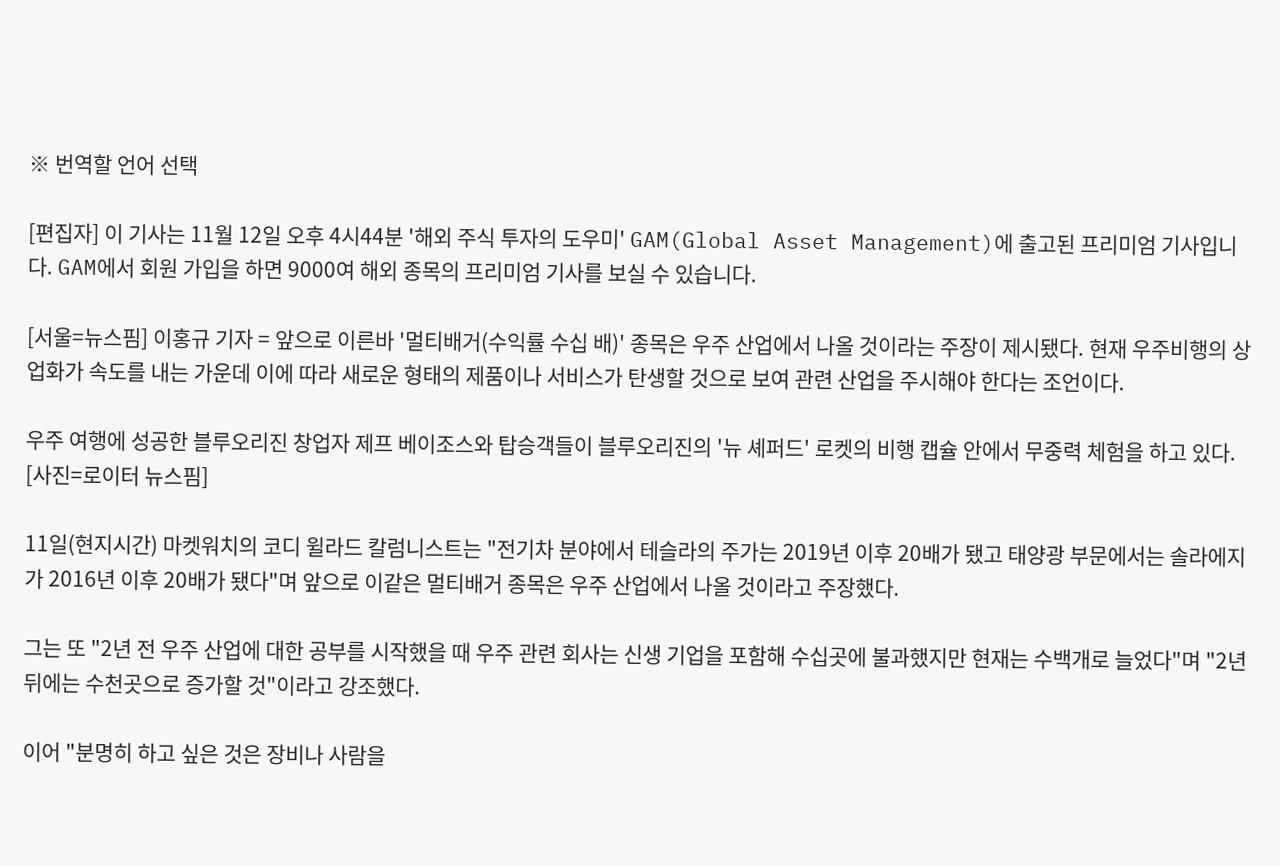※ 번역할 언어 선택

[편집자] 이 기사는 11월 12일 오후 4시44분 '해외 주식 투자의 도우미' GAM(Global Asset Management)에 출고된 프리미엄 기사입니다. GAM에서 회원 가입을 하면 9000여 해외 종목의 프리미엄 기사를 보실 수 있습니다.

[서울=뉴스핌] 이홍규 기자 = 앞으로 이른바 '멀티배거(수익률 수십 배)' 종목은 우주 산업에서 나올 것이라는 주장이 제시됐다. 현재 우주비행의 상업화가 속도를 내는 가운데 이에 따라 새로운 형태의 제품이나 서비스가 탄생할 것으로 보여 관련 산업을 주시해야 한다는 조언이다.

우주 여행에 성공한 블루오리진 창업자 제프 베이조스와 탑승객들이 블루오리진의 '뉴 셰퍼드' 로켓의 비행 캡슐 안에서 무중력 체험을 하고 있다. [사진=로이터 뉴스핌]

11일(현지시간) 마켓워치의 코디 윌라드 칼럼니스트는 "전기차 분야에서 테슬라의 주가는 2019년 이후 20배가 됐고 태양광 부문에서는 솔라에지가 2016년 이후 20배가 됐다"며 앞으로 이같은 멀티배거 종목은 우주 산업에서 나올 것이라고 주장했다.

그는 또 "2년 전 우주 산업에 대한 공부를 시작했을 때 우주 관련 회사는 신생 기업을 포함해 수십곳에 불과했지만 현재는 수백개로 늘었다"며 "2년 뒤에는 수천곳으로 증가할 것"이라고 강조했다.

이어 "분명히 하고 싶은 것은 장비나 사람을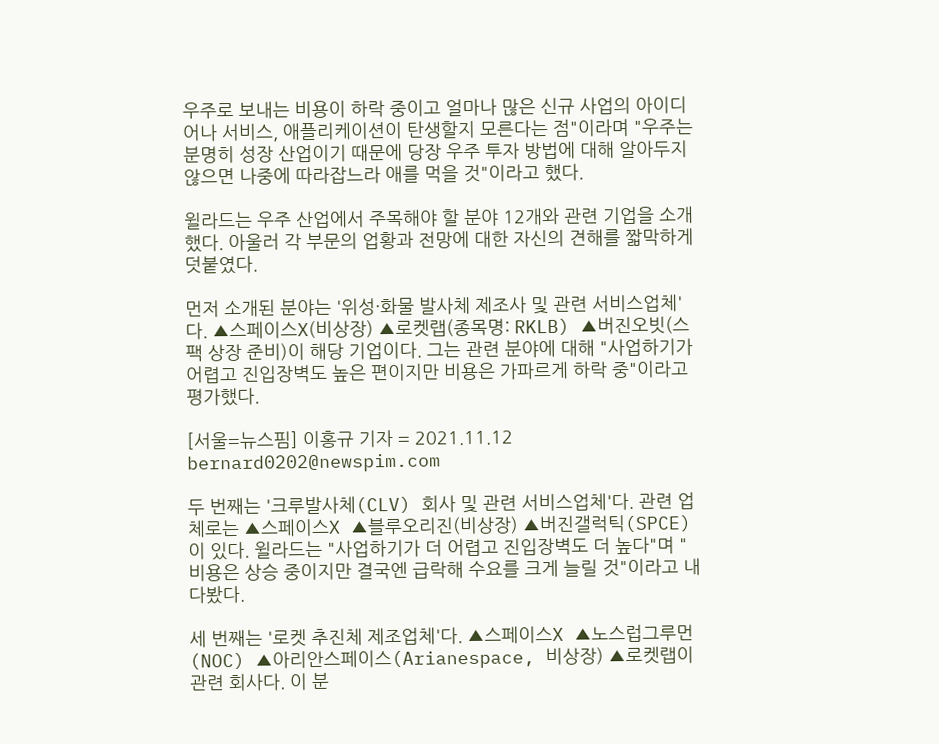우주로 보내는 비용이 하락 중이고 얼마나 많은 신규 사업의 아이디어나 서비스, 애플리케이션이 탄생할지 모른다는 점"이라며 "우주는 분명히 성장 산업이기 때문에 당장 우주 투자 방법에 대해 알아두지 않으면 나중에 따라잡느라 애를 먹을 것"이라고 했다.

윌라드는 우주 산업에서 주목해야 할 분야 12개와 관련 기업을 소개했다. 아울러 각 부문의 업황과 전망에 대한 자신의 견해를 짧막하게 덧붙였다.

먼저 소개된 분야는 '위성·화물 발사체 제조사 및 관련 서비스업체'다. ▲스페이스X(비상장) ▲로켓랩(종목명: RKLB) ▲버진오빗(스팩 상장 준비)이 해당 기업이다. 그는 관련 분야에 대해 "사업하기가 어렵고 진입장벽도 높은 편이지만 비용은 가파르게 하락 중"이라고 평가했다.

[서울=뉴스핌] 이홍규 기자 = 2021.11.12 bernard0202@newspim.com

두 번째는 '크루발사체(CLV) 회사 및 관련 서비스업체'다. 관련 업체로는 ▲스페이스X ▲블루오리진(비상장) ▲버진갤럭틱(SPCE)이 있다. 윌라드는 "사업하기가 더 어렵고 진입장벽도 더 높다"며 "비용은 상승 중이지만 결국엔 급락해 수요를 크게 늘릴 것"이라고 내다봤다.

세 번째는 '로켓 추진체 제조업체'다. ▲스페이스X ▲노스럽그루먼(NOC) ▲아리안스페이스(Arianespace, 비상장) ▲로켓랩이 관련 회사다. 이 분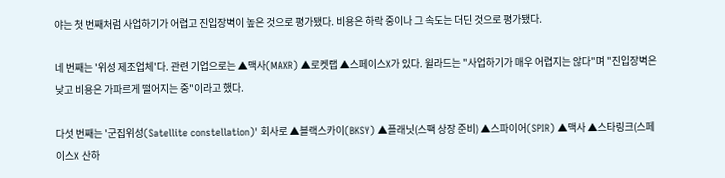야는 첫 번째처럼 사업하기가 어렵고 진입장벽이 높은 것으로 평가됐다. 비용은 하락 중이나 그 속도는 더딘 것으로 평가됐다.

네 번째는 '위성 제조업체'다. 관련 기업으로는 ▲맥사(MAXR) ▲로켓랩 ▲스페이스X가 있다. 윌라드는 "사업하기가 매우 어렵지는 않다"며 "진입장벽은 낮고 비용은 가파르게 떨어지는 중"이라고 했다.

다섯 번째는 '군집위성(Satellite constellation)' 회사로 ▲블랙스카이(BKSY) ▲플래닛(스팩 상장 준비) ▲스파이어(SPIR) ▲맥사 ▲스타링크(스페이스X 산하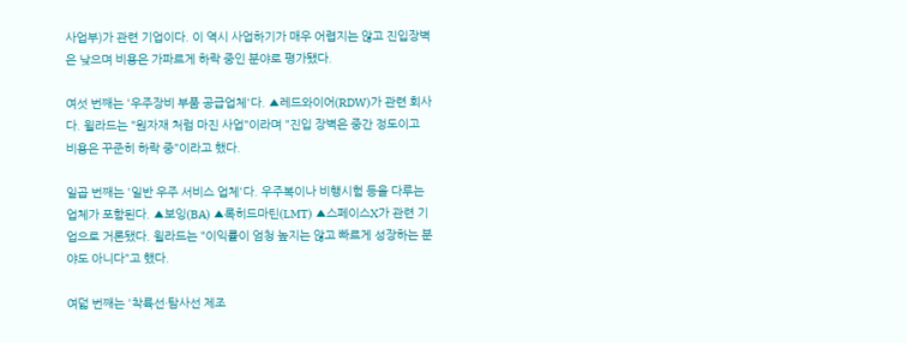사업부)가 관련 기업이다. 이 역시 사업하기가 매우 어렵지는 않고 진입장벽은 낮으며 비용은 가파르게 하락 중인 분야로 평가됐다.

여섯 번째는 '우주장비 부품 공급업체'다. ▲레드와이어(RDW)가 관련 회사다. 윌라드는 "원자재 처럼 마진 사업"이라며 "진입 장벽은 중간 정도이고 비용은 꾸준히 하락 중"이라고 했다.

일곱 번째는 '일반 우주 서비스 업체'다. 우주복이나 비행시험 등을 다루는 업체가 포함된다. ▲보잉(BA) ▲록히드마틴(LMT) ▲스페이스X가 관련 기업으로 거론됐다. 윌라드는 "이익률이 엄청 높지는 않고 빠르게 성장하는 분야도 아니다"고 했다.

여덟 번째는 '착륙선·탐사선 제조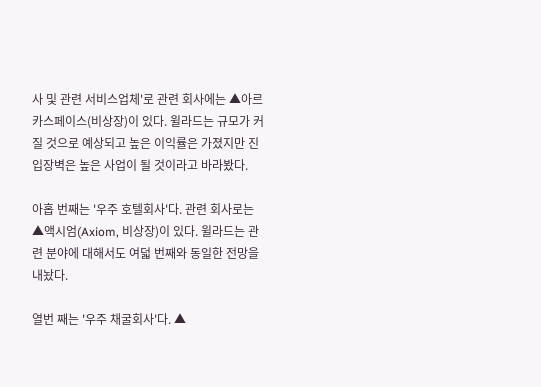사 및 관련 서비스업체'로 관련 회사에는 ▲아르카스페이스(비상장)이 있다. 윌라드는 규모가 커질 것으로 예상되고 높은 이익률은 가졌지만 진입장벽은 높은 사업이 될 것이라고 바라봤다.

아홉 번째는 '우주 호텔회사'다. 관련 회사로는 ▲액시엄(Axiom, 비상장)이 있다. 윌라드는 관련 분야에 대해서도 여덟 번째와 동일한 전망을 내놨다.

열번 째는 '우주 채굴회사'다. ▲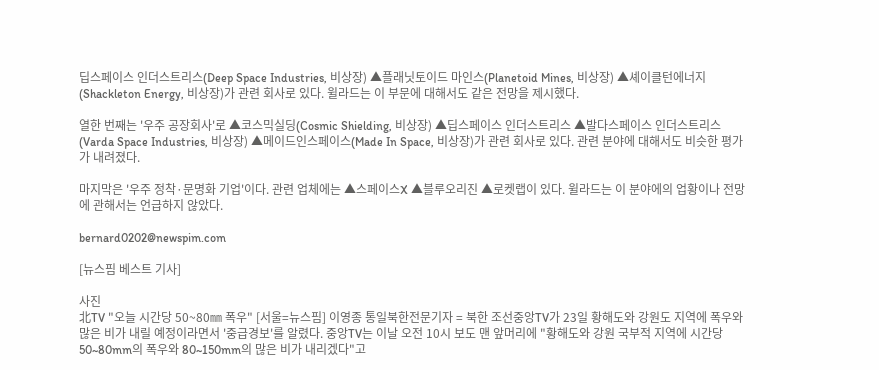딥스페이스 인더스트리스(Deep Space Industries, 비상장) ▲플래닛토이드 마인스(Planetoid Mines, 비상장) ▲셰이클턴에너지(Shackleton Energy, 비상장)가 관련 회사로 있다. 윌라드는 이 부문에 대해서도 같은 전망을 제시했다.

열한 번째는 '우주 공장회사'로 ▲코스믹실딩(Cosmic Shielding, 비상장) ▲딥스페이스 인더스트리스 ▲발다스페이스 인더스트리스(Varda Space Industries, 비상장) ▲메이드인스페이스(Made In Space, 비상장)가 관련 회사로 있다. 관련 분야에 대해서도 비슷한 평가가 내려졌다.

마지막은 '우주 정착·문명화 기업'이다. 관련 업체에는 ▲스페이스X ▲블루오리진 ▲로켓랩이 있다. 윌라드는 이 분야에의 업황이나 전망에 관해서는 언급하지 않았다.

bernard0202@newspim.com

[뉴스핌 베스트 기사]

사진
北TV "오늘 시간당 50~80㎜ 폭우" [서울=뉴스핌] 이영종 통일북한전문기자 = 북한 조선중앙TV가 23일 황해도와 강원도 지역에 폭우와 많은 비가 내릴 예정이라면서 '중급경보'를 알렸다. 중앙TV는 이날 오전 10시 보도 맨 앞머리에 "황해도와 강원 국부적 지역에 시간당 50~80mm의 폭우와 80~150mm의 많은 비가 내리겠다"고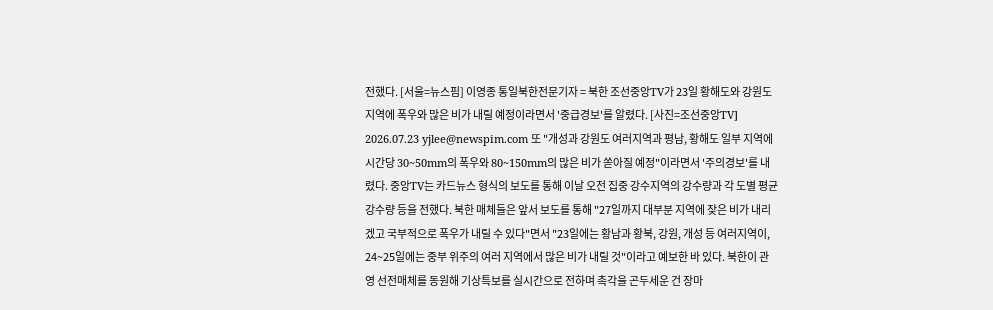전했다. [서울=뉴스핌] 이영종 통일북한전문기자 = 북한 조선중앙TV가 23일 황해도와 강원도 지역에 폭우와 많은 비가 내릴 예정이라면서 '중급경보'를 알렸다. [사진=조선중앙TV] 2026.07.23 yjlee@newspim.com 또 "개성과 강원도 여러지역과 평남, 황해도 일부 지역에 시간당 30~50mm의 폭우와 80~150mm의 많은 비가 쏟아질 예정"이라면서 '주의경보'를 내렸다. 중앙TV는 카드뉴스 형식의 보도를 통해 이날 오전 집중 강수지역의 강수량과 각 도별 평균강수량 등을 전했다. 북한 매체들은 앞서 보도를 통해 "27일까지 대부분 지역에 잦은 비가 내리겠고 국부적으로 폭우가 내릴 수 있다"면서 "23일에는 황남과 황북, 강원, 개성 등 여러지역이, 24~25일에는 중부 위주의 여러 지역에서 많은 비가 내릴 것"이라고 예보한 바 있다. 북한이 관영 선전매체를 동원해 기상특보를 실시간으로 전하며 촉각을 곤두세운 건 장마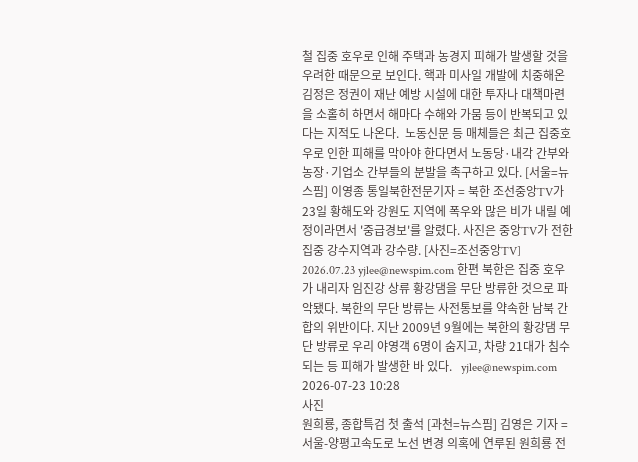철 집중 호우로 인해 주택과 농경지 피해가 발생할 것을 우려한 때문으로 보인다. 핵과 미사일 개발에 치중해온 김정은 정권이 재난 예방 시설에 대한 투자나 대책마련을 소홀히 하면서 해마다 수해와 가뭄 등이 반복되고 있다는 지적도 나온다.  노동신문 등 매체들은 최근 집중호우로 인한 피해를 막아야 한다면서 노동당·내각 간부와 농장·기업소 간부들의 분발을 촉구하고 있다. [서울=뉴스핌] 이영종 통일북한전문기자 = 북한 조선중앙TV가 23일 황해도와 강원도 지역에 폭우와 많은 비가 내릴 예정이라면서 '중급경보'를 알렸다. 사진은 중앙TV가 전한 집중 강수지역과 강수량. [사진=조선중앙TV] 2026.07.23 yjlee@newspim.com 한편 북한은 집중 호우가 내리자 임진강 상류 황강댐을 무단 방류한 것으로 파악됐다. 북한의 무단 방류는 사전통보를 약속한 남북 간 합의 위반이다. 지난 2009년 9월에는 북한의 황강댐 무단 방류로 우리 야영객 6명이 숨지고, 차량 21대가 침수되는 등 피해가 발생한 바 있다.   yjlee@newspim.com 2026-07-23 10:28
사진
원희룡, 종합특검 첫 출석 [과천=뉴스핌] 김영은 기자 = 서울-양평고속도로 노선 변경 의혹에 연루된 원희룡 전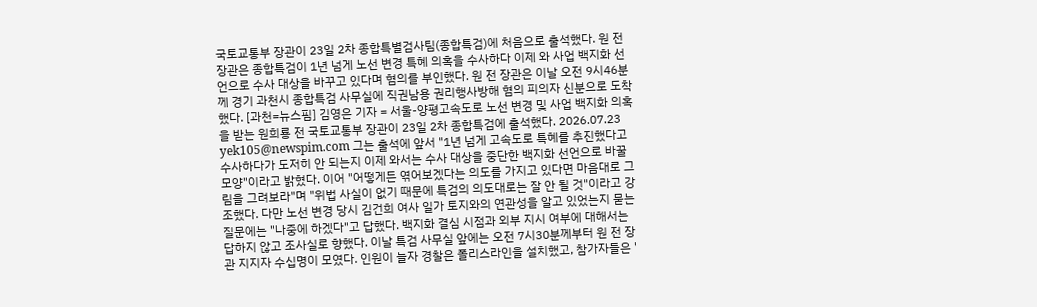국토교통부 장관이 23일 2차 종합특별검사팀(종합특검)에 처음으로 출석했다. 원 전 장관은 종합특검이 1년 넘게 노선 변경 특혜 의혹을 수사하다 이제 와 사업 백지화 선언으로 수사 대상을 바꾸고 있다며 혐의를 부인했다. 원 전 장관은 이날 오전 9시46분께 경기 과천시 종합특검 사무실에 직권남용 권리행사방해 혐의 피의자 신분으로 도착했다. [과천=뉴스핌] 김영은 기자 = 서울-양평고속도로 노선 변경 및 사업 백지화 의혹을 받는 원희룡 전 국토교통부 장관이 23일 2차 종합특검에 출석했다. 2026.07.23 yek105@newspim.com 그는 출석에 앞서 "1년 넘게 고속도로 특혜를 추진했다고 수사하다가 도저히 안 되는지 이제 와서는 수사 대상을 중단한 백지화 선언으로 바꿀 모양"이라고 밝혔다. 이어 "어떻게든 엮어보겠다는 의도를 가지고 있다면 마음대로 그림을 그려보라"며 "위법 사실이 없기 때문에 특검의 의도대로는 잘 안 될 것"이라고 강조했다. 다만 노선 변경 당시 김건희 여사 일가 토지와의 연관성을 알고 있었는지 묻는 질문에는 "나중에 하겠다"고 답했다. 백지화 결심 시점과 외부 지시 여부에 대해서는 답하지 않고 조사실로 향했다. 이날 특검 사무실 앞에는 오전 7시30분께부터 원 전 장관 지지자 수십명이 모였다. 인원이 늘자 경찰은 폴리스라인을 설치했고, 참가자들은 '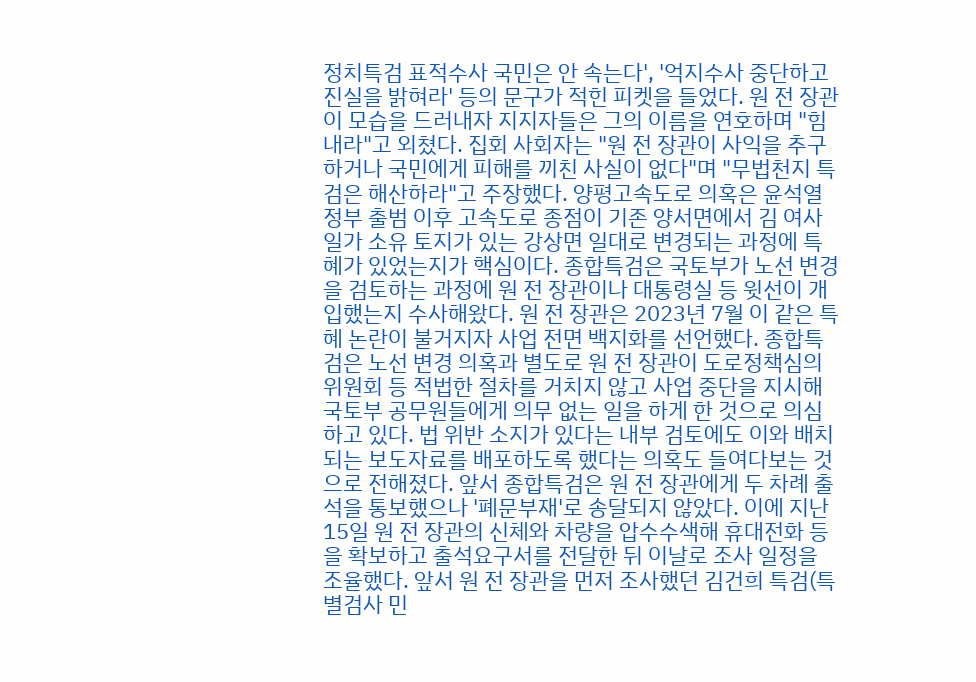정치특검 표적수사 국민은 안 속는다', '억지수사 중단하고 진실을 밝혀라' 등의 문구가 적힌 피켓을 들었다. 원 전 장관이 모습을 드러내자 지지자들은 그의 이름을 연호하며 "힘내라"고 외쳤다. 집회 사회자는 "원 전 장관이 사익을 추구하거나 국민에게 피해를 끼친 사실이 없다"며 "무법천지 특검은 해산하라"고 주장했다. 양평고속도로 의혹은 윤석열 정부 출범 이후 고속도로 종점이 기존 양서면에서 김 여사 일가 소유 토지가 있는 강상면 일대로 변경되는 과정에 특혜가 있었는지가 핵심이다. 종합특검은 국토부가 노선 변경을 검토하는 과정에 원 전 장관이나 대통령실 등 윗선이 개입했는지 수사해왔다. 원 전 장관은 2023년 7월 이 같은 특혜 논란이 불거지자 사업 전면 백지화를 선언했다. 종합특검은 노선 변경 의혹과 별도로 원 전 장관이 도로정책심의위원회 등 적법한 절차를 거치지 않고 사업 중단을 지시해 국토부 공무원들에게 의무 없는 일을 하게 한 것으로 의심하고 있다. 법 위반 소지가 있다는 내부 검토에도 이와 배치되는 보도자료를 배포하도록 했다는 의혹도 들여다보는 것으로 전해졌다. 앞서 종합특검은 원 전 장관에게 두 차례 출석을 통보했으나 '폐문부재'로 송달되지 않았다. 이에 지난 15일 원 전 장관의 신체와 차량을 압수수색해 휴대전화 등을 확보하고 출석요구서를 전달한 뒤 이날로 조사 일정을 조율했다. 앞서 원 전 장관을 먼저 조사했던 김건희 특검(특별검사 민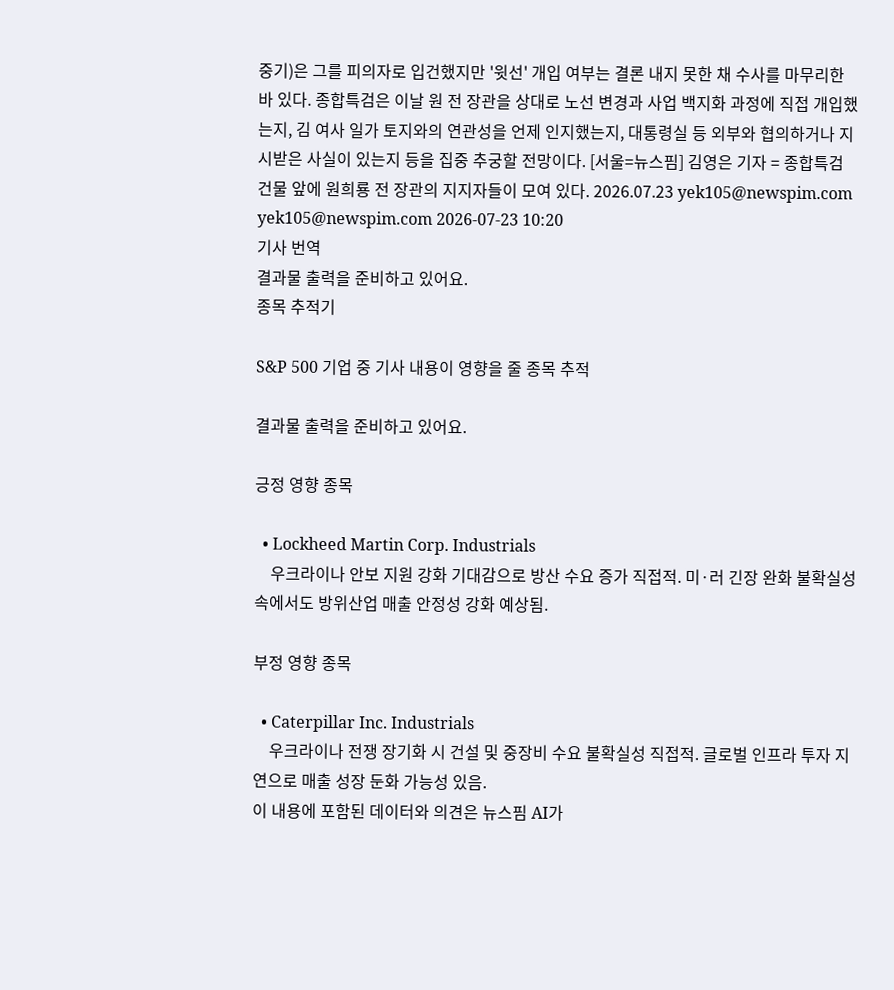중기)은 그를 피의자로 입건했지만 '윗선' 개입 여부는 결론 내지 못한 채 수사를 마무리한 바 있다. 종합특검은 이날 원 전 장관을 상대로 노선 변경과 사업 백지화 과정에 직접 개입했는지, 김 여사 일가 토지와의 연관성을 언제 인지했는지, 대통령실 등 외부와 협의하거나 지시받은 사실이 있는지 등을 집중 추궁할 전망이다. [서울=뉴스핌] 김영은 기자 = 종합특검 건물 앞에 원희룡 전 장관의 지지자들이 모여 있다. 2026.07.23 yek105@newspim.com yek105@newspim.com 2026-07-23 10:20
기사 번역
결과물 출력을 준비하고 있어요.
종목 추적기

S&P 500 기업 중 기사 내용이 영향을 줄 종목 추적

결과물 출력을 준비하고 있어요.

긍정 영향 종목

  • Lockheed Martin Corp. Industrials
    우크라이나 안보 지원 강화 기대감으로 방산 수요 증가 직접적. 미·러 긴장 완화 불확실성 속에서도 방위산업 매출 안정성 강화 예상됨.

부정 영향 종목

  • Caterpillar Inc. Industrials
    우크라이나 전쟁 장기화 시 건설 및 중장비 수요 불확실성 직접적. 글로벌 인프라 투자 지연으로 매출 성장 둔화 가능성 있음.
이 내용에 포함된 데이터와 의견은 뉴스핌 AI가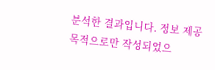분석한 결과입니다. 정보 제공 목적으로만 작성되었으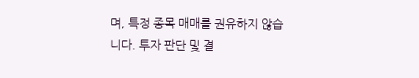며, 특정 종목 매매를 권유하지 않습니다. 투자 판단 및 결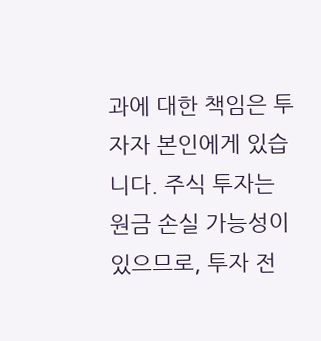과에 대한 책임은 투자자 본인에게 있습니다. 주식 투자는 원금 손실 가능성이 있으므로, 투자 전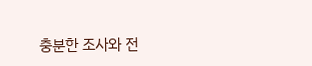충분한 조사와 전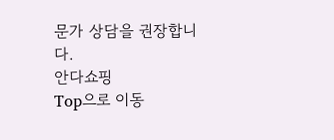문가 상담을 권장합니다.
안다쇼핑
Top으로 이동